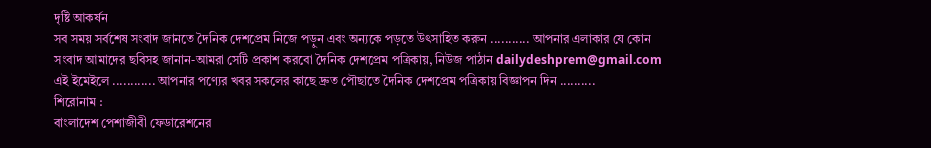দৃষ্টি আকর্ষন
সব সময় সর্বশেষ সংবাদ জানতে দৈনিক দেশপ্রেম নিজে পড়ুন এবং অন্যকে পড়তে উৎসাহিত করুন ........... আপনার এলাকার যে কোন সংবাদ আমাদের ছবিসহ জানান-আমরা সেটি প্রকাশ করবো দৈনিক দেশপ্রেম পত্রিকায়, নিউজ পাঠান dailydeshprem@gmail.com এই ইমেইলে ............ আপনার পণ্যের খবর সকলের কাছে দ্রুত পৌছাতে দৈনিক দেশপ্রেম পত্রিকায় বিজ্ঞাপন দিন ..........
শিরোনাম :
বাংলাদেশ পেশাজীবী ফেডারেশনের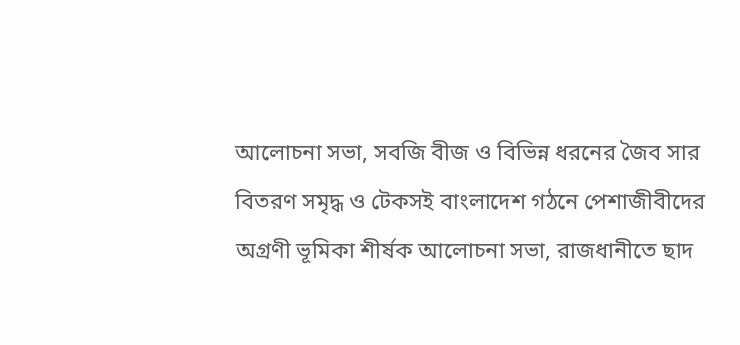আলোচনা সভা, সবজি বীজ ও বিভিন্ন ধরনের জৈব সার বিতরণ সমৃদ্ধ ও টেকসই বাংলাদেশ গঠনে পেশাজীবীদের অগ্রণী ভূমিকা শীর্ষক আলোচনা সভা, রাজধানীতে ছাদ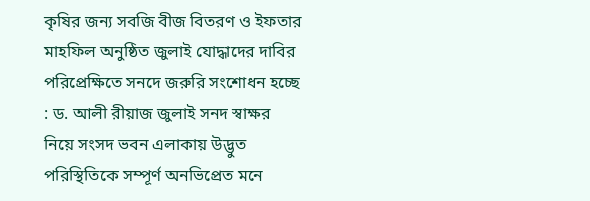কৃষির জন্য সবজি বীজ বিতরণ ও ইফতার মাহফিল অনুষ্ঠিত জুলাই যোদ্ধাদের দাবির পরিপ্রেক্ষিতে সনদে জরুরি সংশোধন হচ্ছে : ড. আলী রীয়াজ জুলাই সনদ স্বাক্ষর নিয়ে সংসদ ভবন এলাকায় উদ্ভুত পরিস্থিতিকে সম্পূর্ণ অনভিপ্রেত মনে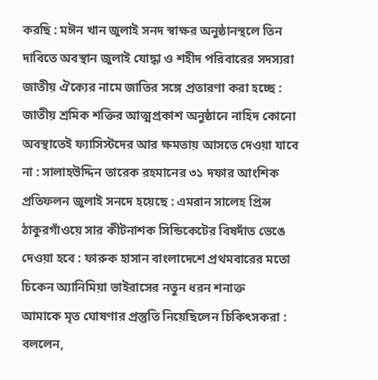করছি : মঈন খান জুলাই সনদ স্বাক্ষর অনুষ্ঠানস্থলে তিন দাবিতে অবস্থান জুলাই যোদ্ধা ও শহীদ পরিবারের সদস্যরা জাতীয় ঐক্যের নামে জাতির সঙ্গে প্রতারণা করা হচ্ছে : জাতীয় শ্রমিক শক্তির আত্মপ্রকাশ অনুষ্ঠানে নাহিদ কোনো অবস্থাতেই ফ্যাসিস্টদের আর ক্ষমতায় আসতে দেওয়া যাবে না : সালাহউদ্দিন তারেক রহমানের ৩১ দফার আংশিক প্রতিফলন জুলাই সনদে হয়েছে : এমরান সালেহ প্রিন্স ঠাকুরগাঁওয়ে সার কীটনাশক সিন্ডিকেটের বিষদাঁত ভেঙে দেওয়া হবে : ফারুক হাসান বাংলাদেশে প্রথমবারের মতো চিকেন অ্যানিমিয়া ভাইরাসের নতুন ধরন শনাক্ত
আমাকে মৃত ঘোষণার প্রস্তুতি নিয়েছিলেন চিকিৎসকরা : বললেন,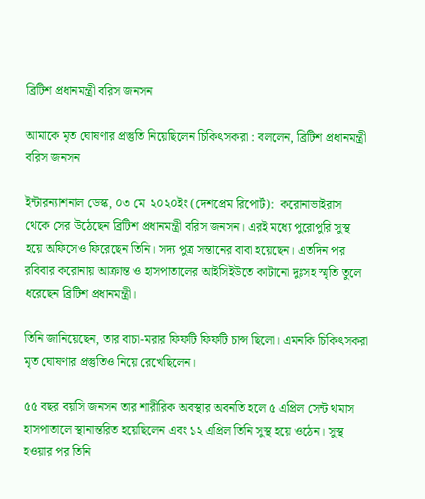ব্রিটিশ প্রধানমন্ত্রী বরিস জনসন

আমাকে মৃত ঘোষণার প্রস্তুতি নিয়েছিলেন চিকিৎসকরা : বললেন, ব্রিটিশ প্রধানমন্ত্রী বরিস জনসন

ইন্টারন্যাশনাল ডেস্ক, ০৩ মে  ২০২০ইং (দেশপ্রেম রিপোর্ট):  করোনাভাইরাস থেকে সের উঠেছেন ব্রিটিশ প্রধানমন্ত্রী বরিস জনসন। এরই মধ্যে পুরোপুরি সুস্থ হয়ে অফিসেও ফিরেছেন তিনি। সদ্য পুত্র সন্তানের বাবা হয়েছেন। এতদিন পর রবিবার করোনায় আক্রান্ত ও হাসপাতালের আইসিইউতে কাটানো দুঃসহ স্মৃতি তুলে ধরেছেন ব্রিটিশ প্রধানমন্ত্রী।

তিনি জানিয়েছেন, তার বাচা-মরার ফিফটি ফিফটি চান্স ছিলো। এমনকি চিকিৎসকরা মৃত ঘোষণার প্রস্তুতিও নিয়ে রেখেছিলেন।

৫৫ বছর বয়সি জনসন তার শারীরিক অবস্থার অবনতি হলে ৫ এপ্রিল সেন্ট থমাস হাসপাতালে স্থানান্তরিত হয়েছিলেন এবং ১২ এপ্রিল তিনি সুস্থ হয়ে ওঠেন। সুস্থ হওয়ার পর তিনি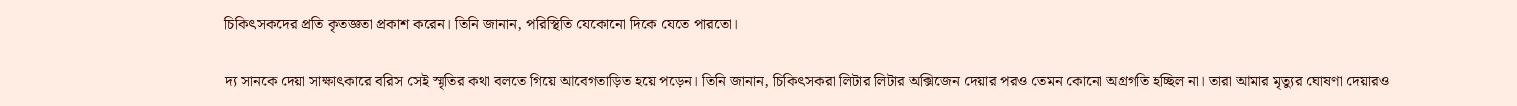চিকিৎসকদের প্রতি কৃতজ্ঞতা প্রকাশ করেন। তিনি জানান, পরিস্থিতি যেকোনো দিকে যেতে পারতো।

দ্য সানকে দেয়া সাক্ষাৎকারে বরিস সেই স্মৃতির কথা বলতে গিয়ে আবেগতাড়িত হয়ে পড়েন। তিনি জানান, চিকিৎসকরা লিটার লিটার অক্সিজেন দেয়ার পরও তেমন কোনো অগ্রগতি হচ্ছিল না। তারা আমার মৃত্যুর ঘোষণা দেয়ারও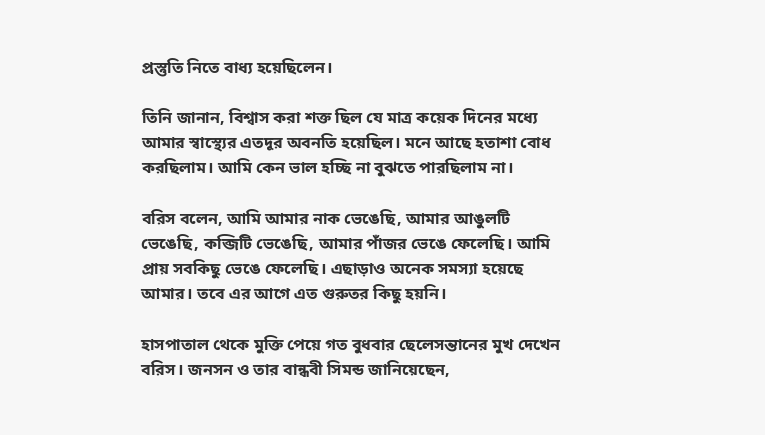প্রস্তুতি নিতে বাধ্য হয়েছিলেন।

তিনি জানান, বিশ্বাস করা শক্ত ছিল যে মাত্র কয়েক দিনের মধ্যে আমার স্বাস্থ্যের এতদূর অবনতি হয়েছিল। মনে আছে হতাশা বোধ করছিলাম। আমি কেন ভাল হচ্ছি না বুঝতে পারছিলাম না।

বরিস বলেন, আমি আমার নাক ভেঙেছি, আমার আঙুলটি ভেঙেছি, কব্জিটি ভেঙেছি, আমার পাঁজর ভেঙে ফেলেছি। আমি প্রায় সবকিছু ভেঙে ফেলেছি। এছাড়াও অনেক সমস্যা হয়েছে আমার। তবে এর আগে এত গুরুতর কিছু হয়নি।

হাসপাতাল থেকে মুক্তি পেয়ে গত বুধবার ছেলেসন্তানের মুখ দেখেন বরিস। জনসন ও তার বান্ধবী সিমন্ড জানিয়েছেন,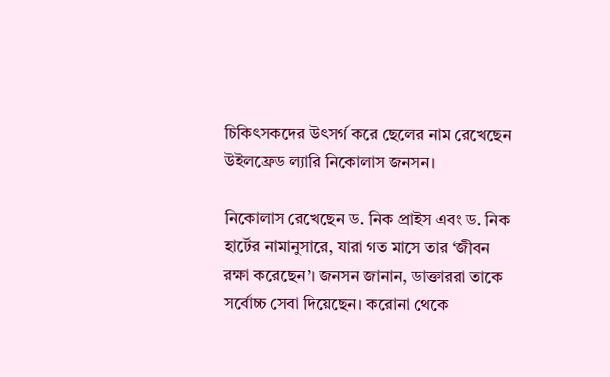চিকিৎসকদের উৎসর্গ করে ছেলের নাম রেখেছেন উইলফ্রেড ল্যারি নিকোলাস জনসন।

নিকোলাস রেখেছেন ড. নিক প্রাইস এবং ড. নিক হার্টের নামানুসারে, যারা গত মাসে তার ‘জীবন রক্ষা করেছেন’। জনসন জানান, ডাক্তাররা তাকে সর্বোচ্চ সেবা দিয়েছেন। করোনা থেকে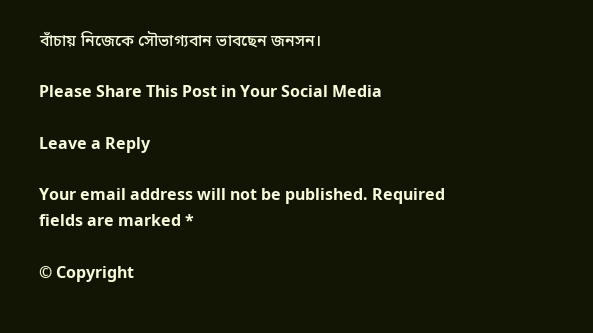বাঁচায় নিজেকে সৌভাগ্যবান ভাবছেন জনসন।

Please Share This Post in Your Social Media

Leave a Reply

Your email address will not be published. Required fields are marked *

© Copyright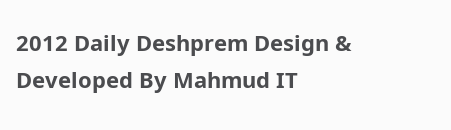2012 Daily Deshprem Design & Developed By Mahmud IT